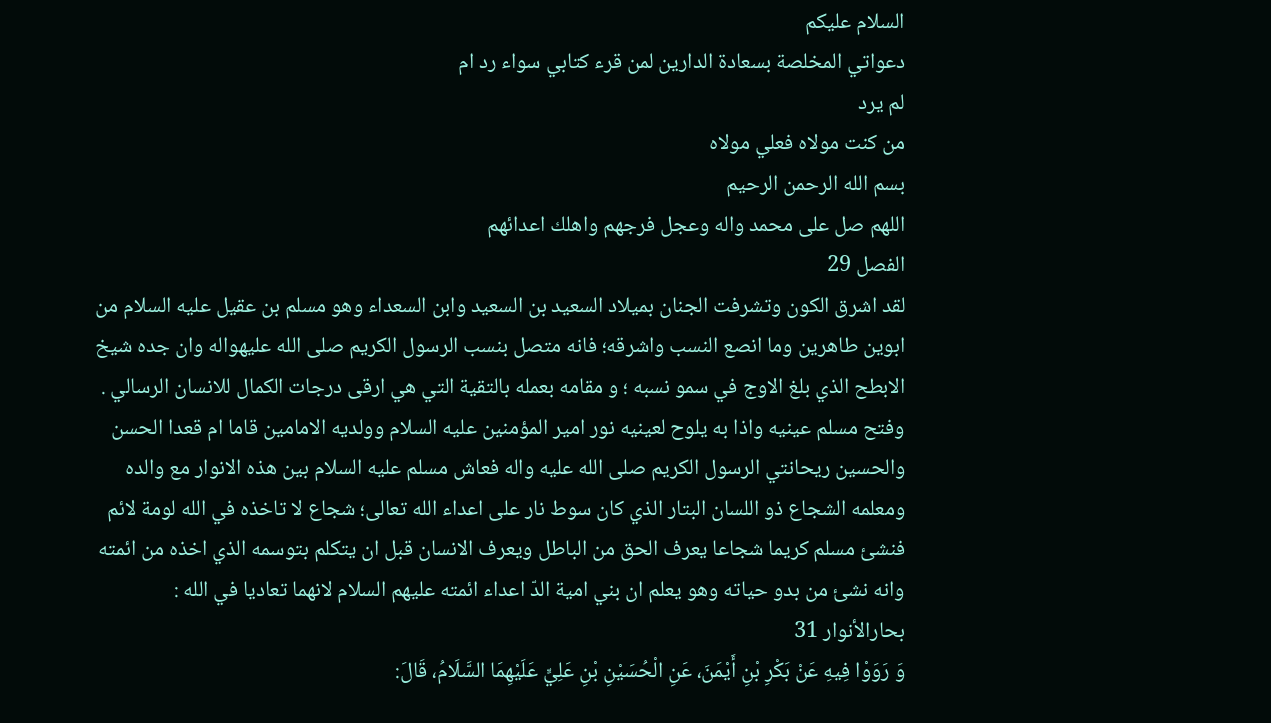السلام عليكم
دعواتي المخلصة بسعادة الدارين لمن قرء كتابي سواء رد ام
لم يرد
من كنت مولاه فعلي مولاه
بسم الله الرحمن الرحيم
اللهم صل على محمد واله وعجل فرجهم واهلك اعدائهم
الفصل 29
لقد اشرق الكون وتشرفت الجنان بميلاد السعيد بن السعيد وابن السعداء وهو مسلم بن عقيل عليه السلام من ابوين طاهرين وما انصع النسب واشرقه؛ فانه متصل بنسب الرسول الكريم صلى الله عليهواله وان جده شيخ الابطح الذي بلغ الاوج في سمو نسبه ؛ و مقامه بعمله بالتقية التي هي ارقى درجات الكمال للانسان الرسالي .
وفتح مسلم عينيه واذا به يلوح لعينيه نور امير المؤمنين عليه السلام وولديه الامامين قاما ام قعدا الحسن والحسين ريحانتي الرسول الكريم صلى الله عليه واله فعاش مسلم عليه السلام بين هذه الانوار مع والده ومعلمه الشجاع ذو اللسان البتار الذي كان سوط نار على اعداء الله تعالى؛ شجاع لا تاخذه في الله لومة لائم فنشئ مسلم كريما شجاعا يعرف الحق من الباطل ويعرف الانسان قبل ان يتكلم بتوسمه الذي اخذه من ائمته وانه نشئ من بدو حياته وهو يعلم ان بني امية الدّ اعداء ائمته عليهم السلام لانهما تعاديا في الله :
بحارالأنوار 31
وَ رَوَوْا فِيهِ عَنْ بَكْرِ بْنِ أَيْمَنَ، عَنِ الْحُسَيْنِ بْنِ عَلِيٍّ عَلَيْهِمَا السَّلَامُ، قَالَ: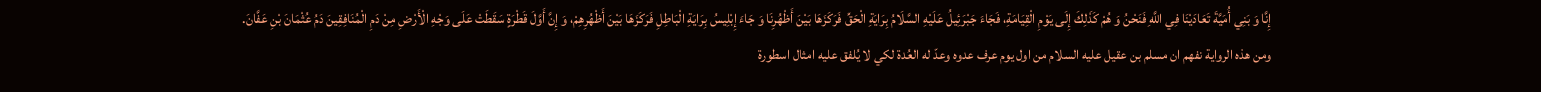إِنَّا وَ بَنِي أُمَيَّةَ تَعَادَيْنَا فِي اللَّهِ فَنَحْنُ وَ هُمْ كَذَلِكَ إِلَى يَوْمِ الْقِيَامَةِ، فَجَاءَ جَبْرَئِيلُ عَلَيْهِ السَّلَامُ بِرَايَةِ الْحَقِّ فَرَكَزَهَا بَيْنَ أَظْهُرِنَا وَ جَاءَ إِبْلِيسُ بِرَايَةِ الْبَاطِلِ فَرَكَزَهَا بَيْنَ أَظْهُرِهِمْ، وَ إِنَّ أَوَّلَ قَطْرَةٍ سَقَطَتْ عَلَى وَجْهِ الْأَرْضِ مِنْ دَمِ الْمُنَافِقِينَ دَمُ عُثْمَانَ بْنِ عَفَّانَ.
ومن هذه الرواية نفهم ان مسلم بن عقيل عليه السلام من اول يوم عرف عدوه وعدّ له العُدة لكي لا يُلفق عليه امثال اسطورة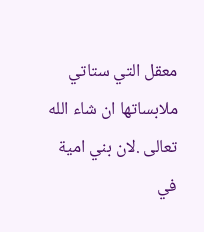معقل التي ستاتي ملابساتها ان شاء الله تعالى .لان بني امية في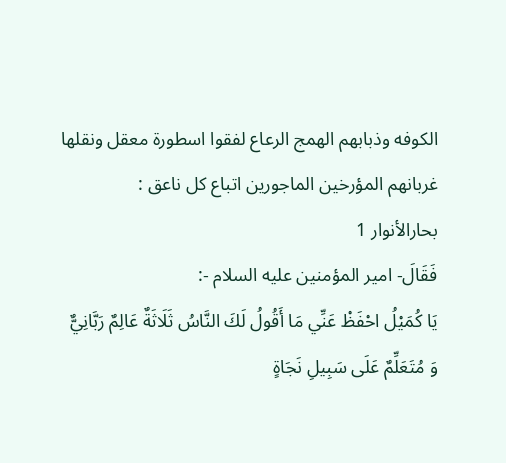الكوفه وذبابهم الهمج الرعاع لفقوا اسطورة معقل ونقلها غربانهم المؤرخين الماجورين اتباع كل ناعق :
بحارالأنوار 1
فَقَالَ- امير المؤمنين عليه السلام -:
يَا كُمَيْلُ احْفَظْ عَنِّي مَا أَقُولُ لَكَ النَّاسُ ثَلَاثَةٌ عَالِمٌ رَبَّانِيٌّ
وَ مُتَعَلِّمٌ عَلَى سَبِيلِ نَجَاةٍ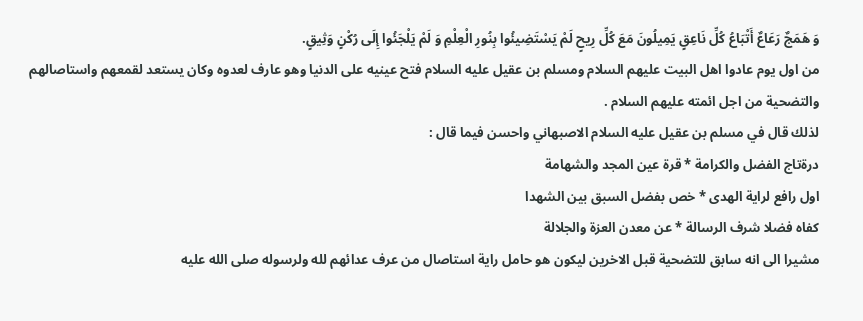وَ هَمَجٌ رَعَاعٌ أَتْبَاعُ كُلِّ نَاعِقٍ يَمِيلُونَ مَعَ كُلِّ رِيحٍ لَمْ يَسْتَضِيئُوا بِنُورِ الْعِلْمِ وَ لَمْ يَلْجَئُوا إِلَى رُكْنٍ وَثِيقٍ.
من اول يوم عادوا اهل البيت عليهم السلام ومسلم بن عقيل عليه السلام فتح عينيه على الدنيا وهو عارف لعدوه وكان يستعد لقمعهم واستاصالهم والتضحية من اجل ائمته عليهم السلام .
لذلك قال في مسلم بن عقيل عليه السلام الاصبهاني واحسن فيما قال :
درةتاج الفضل والكرامة * قرة عين المجد والشهامة
اول رافع لراية الهدى * خص بفضل السبق بين الشهدا
كفاه فضلا شرف الرسالة * عن معدن العزة والجلالة
مشيرا الى انه سابق للتضحية قبل الاخرين ليكون هو حامل راية استاصال من عرف عدائهم لله ولرسوله صلى الله عليه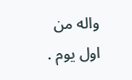واله من اول يوم .